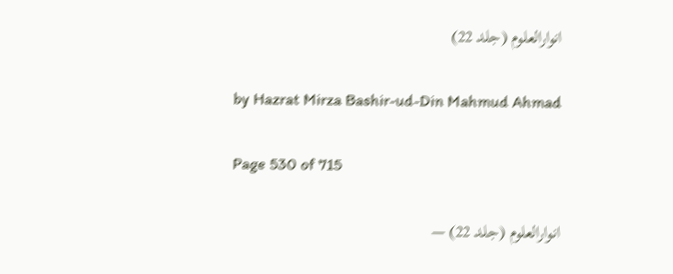انوارالعلوم (جلد 22)

by Hazrat Mirza Bashir-ud-Din Mahmud Ahmad

Page 530 of 715

انوارالعلوم (جلد 22) —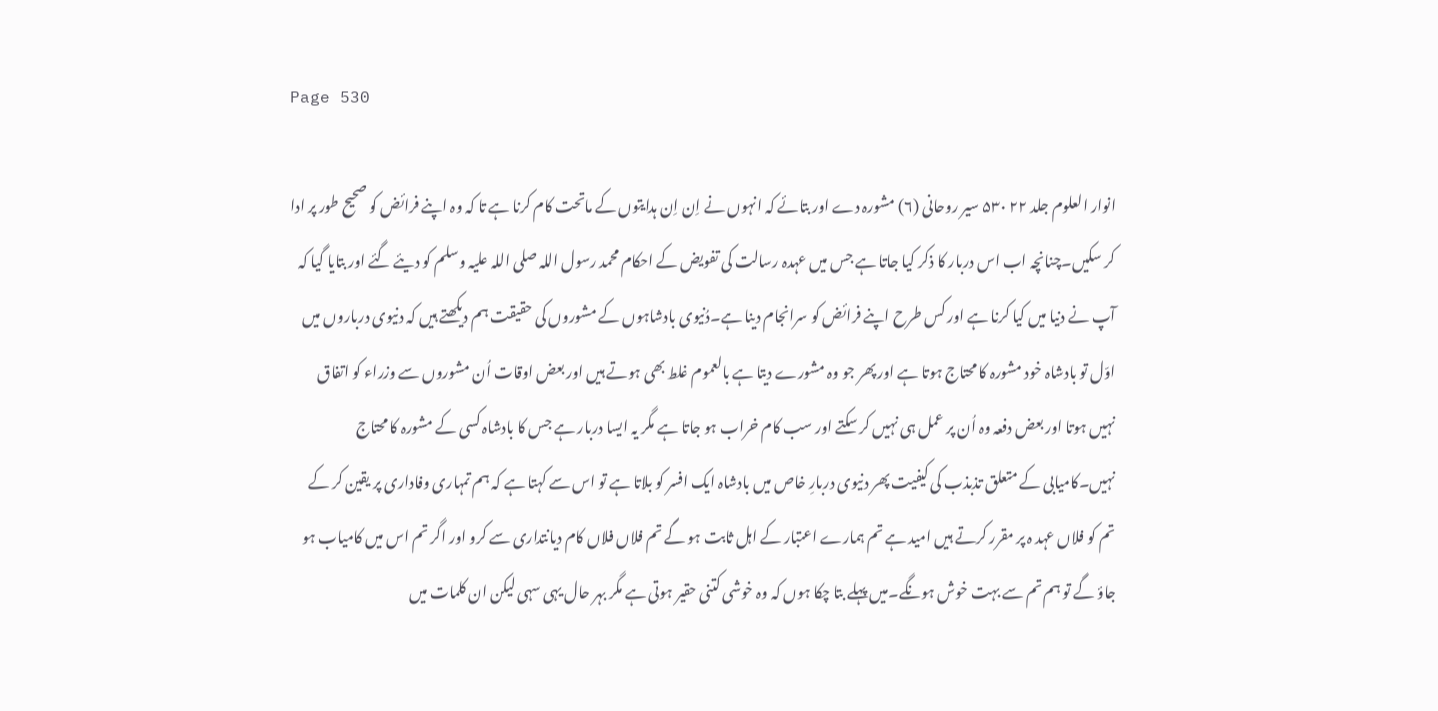Page 530

انوار العلوم جلد ۲۲ ۵۳۰ سیر روحانی (۶) مشورہ دے اور بتائے کہ انہوں نے اِن اِن ہدایتوں کے ماتحت کام کرنا ہے تا کہ وہ اپنے فرائض کو صحیح طور پر ادا کر سکیں۔چنانچہ اب اس دربار کا ذکر کیا جاتا ہے جس میں عہدہ رسالت کی تفویض کے احکام محمد رسول اللہ صلی اللہ علیہ وسلم کو دیئے گئے اور بتایا گیا کہ آپ نے دنیا میں کیا کرنا ہے اور کس طرح اپنے فرائض کو سرانجام دینا ہے۔دُنیوی بادشاہوں کے مشوروں کی حقیقت ہم دیکھتے ہیں کہ دنیوی درباروں میں اوّل تو بادشاہ خود مشورہ کا محتاج ہوتا ہے اور پھر جو وہ مشورے دیتا ہے بالعموم غلط بھی ہوتے ہیں اور بعض اوقات اُن مشوروں سے وزراء کو اتفاق نہیں ہوتا اور بعض دفعہ وہ اُن پر عمل ہی نہیں کر سکتے اور سب کام خراب ہو جاتا ہے مگر یہ ایسا دربار ہے جس کا بادشاہ کسی کے مشورہ کا محتاج نہیں۔کامیابی کے متعلق تذبذب کی کیفیت پھر دنیوی دربارِ خاص میں بادشاہ ایک افسر کو بلاتا ہے تو اس سے کہتا ہے کہ ہم تمہاری وفاداری پر یقین کر کے تم کو فلاں عہد ہ پر مقرر کرتے ہیں امید ہے تم ہمارے اعتبار کے اہل ثابت ہو گے تم فلاں فلاں کام دیانتداری سے کرو اور اگر تم اس میں کامیاب ہو جاؤ گے تو ہم تم سے بہت خوش ہونگے۔میں پہلے بتا چکا ہوں کہ وہ خوشی کتنی حقیر ہوتی ہے مگر بہر حال یہی سہی لیکن ان کلمات میں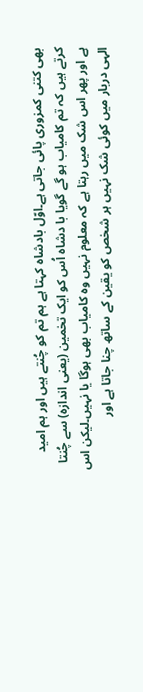بھی کتنی کمزوری پائی جاتی ہے۔اوّل بادشاہ کہتا ہے ہم تم کو چُنتے ہیں اور ہم امید کرتے ہیں کہ تم کامیاب ہو گے گویا با دشاہ اُس کو ایک تخمین (یعنی اندازہ) سے چُنتا ہے اور پھر اس شک میں رہتا ہے کہ معلوم نہیں وہ کامیاب بھی ہوگا یا نہیں۔لیکن اس الہی دربار میں کوئی شک نہیں ہر شخص کو یقین کے ساتھ چنا جاتا ہے اور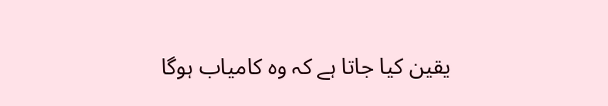یقین کیا جاتا ہے کہ وہ کامیاب ہوگا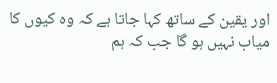اور یقین کے ساتھ کہا جاتا ہے کہ وہ کیوں کا میاب نہیں ہو گا جب کہ ہم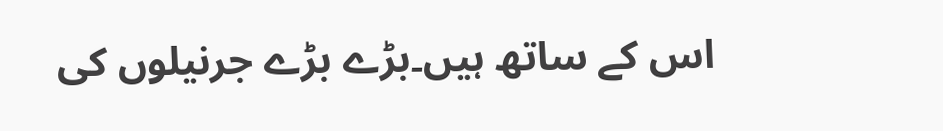اس کے ساتھ ہیں۔بڑے بڑے جرنیلوں کی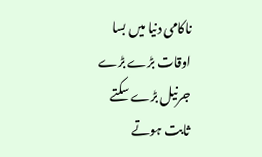ناکامی دنیا میں بسا اوقات بڑے بڑے جرنیل بڑے سکتے ثابت ہوتے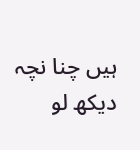ہیں چنا نچہ دیکھ لو